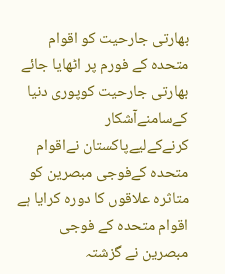بھارتی جارحیت کو اقوام متحدہ کے فورم پر اٹھایا جائے
بھارتی جارحیت کوپوری دنیا کےسامنےآشکار کرنےکےلیےپاکستان نےاقوام متحدہ کےفوجی مبصرین کو متاثرہ علاقوں کا دورہ کرایا ہے
اقوام متحدہ کے فوجی مبصرین نے گزشتہ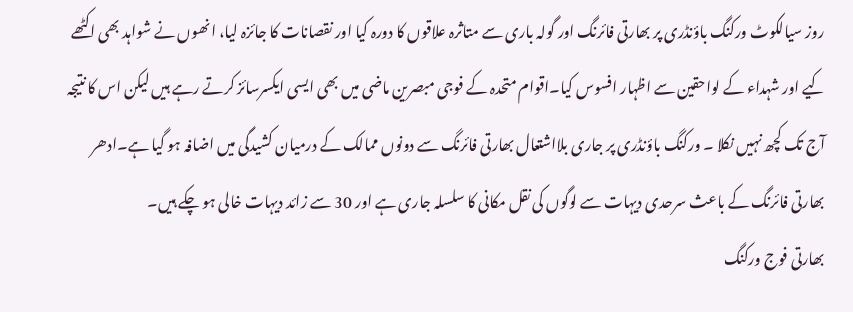روز سیالکوٹ ورکنگ باؤنڈری پر بھارتی فائرنگ اور گولہ باری سے متاثرہ علاقوں کا دورہ کیا اور نقصانات کا جائزہ لیا، انھوں نے شواہد بھی اکٹھے کیے اور شہداء کے لواحقین سے اظہار افسوس کیا۔اقوام متحدہ کے فوجی مبصرین ماضی میں بھی ایسی ایکسرسائز کرتے رہے ہیں لیکن اس کا نتیجہ آج تک کچھ نہیں نکلا ۔ ورکنگ باؤنڈری پر جاری بلااشتعال بھارتی فائرنگ سے دونوں ممالک کے درمیان کشیدگی میں اضافہ ہو گیا ہے۔ادھر بھارتی فائرنگ کے باعث سرحدی دیہات سے لوگوں کی نقل مکانی کا سلسلہ جاری ہے اور 30 سے زائد دیہات خالی ہو چکے ہیں۔
بھارتی فوج ورکنگ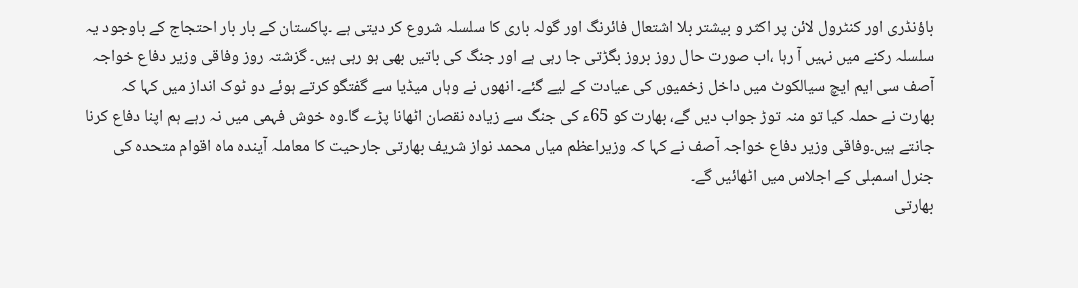باؤنڈری اور کنٹرول لائن پر اکثر و بیشتر بلا اشتعال فائرنگ اور گولہ باری کا سلسلہ شروع کر دیتی ہے ۔پاکستان کے بار بار احتجاج کے باوجود یہ سلسلہ رکنے میں نہیں آ رہا ،اب صورت حال روز بروز بگڑتی جا رہی ہے اور جنگ کی باتیں بھی ہو رہی ہیں۔ گزشتہ روز وفاقی وزیر دفاع خواجہ آصف سی ایم ایچ سیالکوٹ میں داخل زخمیوں کی عیادت کے لیے گئے۔ انھوں نے وہاں میڈیا سے گفتگو کرتے ہوئے دو ٹوک انداز میں کہا کہ بھارت نے حملہ کیا تو منہ توڑ جواب دیں گے، بھارت کو 65ء کی جنگ سے زیادہ نقصان اٹھانا پڑے گا۔وہ خوش فہمی میں نہ رہے ہم اپنا دفاع کرنا جانتے ہیں۔وفاقی وزیر دفاع خواجہ آصف نے کہا کہ وزیراعظم میاں محمد نواز شریف بھارتی جارحیت کا معاملہ آیندہ ماہ اقوام متحدہ کی جنرل اسمبلی کے اجلاس میں اٹھائیں گے۔
بھارتی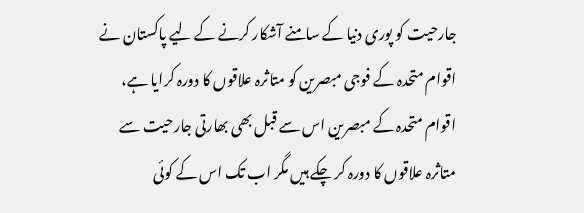جارحیت کو پوری دنیا کے سامنے آشکار کرنے کے لیے پاکستان نے اقوام متحدہ کے فوجی مبصرین کو متاثرہ علاقوں کا دورہ کرایا ہے، اقوام متحدہ کے مبصرین اس سے قبل بھی بھارتی جارحیت سے متاثرہ علاقوں کا دورہ کر چکے ہیں مگر اب تک اس کے کوئی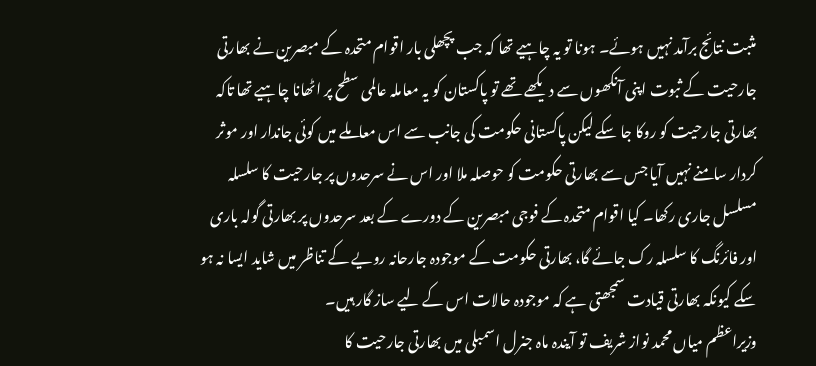مثبت نتائج برآمد نہیں ہوئے۔ ہونا تو یہ چاہیے تھا کہ جب پچھلی بار اقوام متحدہ کے مبصرین نے بھارتی جارحیت کے ثبوت اپنی آنکھوں سے دیکھے تھے تو پاکستان کو یہ معاملہ عالمی سطح پر اٹھانا چاہیے تھا تاکہ بھارتی جارحیت کو روکا جا سکے لیکن پاکستانی حکومت کی جانب سے اس معاملے میں کوئی جاندار اور موثر کردار سامنے نہیں آیا جس سے بھارتی حکومت کو حوصلہ ملا اور اس نے سرحدوں پر جارحیت کا سلسلہ مسلسل جاری رکھا۔ کیا اقوام متحدہ کے فوجی مبصرین کے دورے کے بعد سرحدوں پر بھارتی گولہ باری اور فائرنگ کا سلسلہ رک جائے گا، بھارتی حکومت کے موجودہ جارحانہ رویے کے تناظر میں شاید ایسا نہ ہو سکے کیونکہ بھارتی قیادت سمجھتی ہے کہ موجودہ حالات اس کے لیے ساز گار ہیں۔
وزیراعظم میاں محمد نواز شریف تو آیندہ ماہ جنرل اسمبلی میں بھارتی جارحیت کا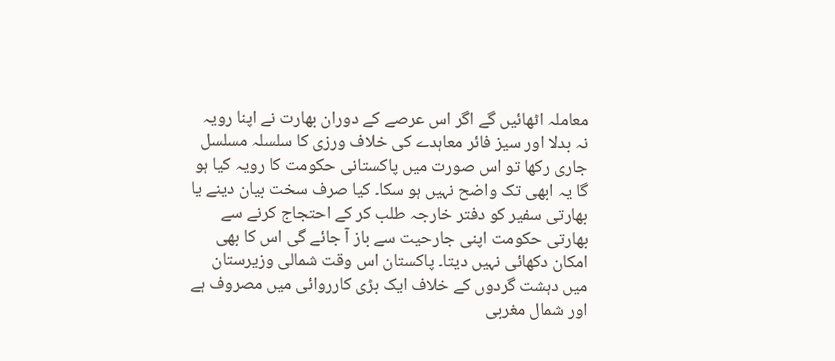معاملہ اٹھائیں گے اگر اس عرصے کے دوران بھارت نے اپنا رویہ نہ بدلا اور سیز فائر معاہدے کی خلاف ورزی کا سلسلہ مسلسل جاری رکھا تو اس صورت میں پاکستانی حکومت کا رویہ کیا ہو گا یہ ابھی تک واضح نہیں ہو سکا۔ کیا صرف سخت بیان دینے یا بھارتی سفیر کو دفتر خارجہ طلب کر کے احتجاج کرنے سے بھارتی حکومت اپنی جارحیت سے باز آ جائے گی اس کا بھی امکان دکھائی نہیں دیتا۔ پاکستان اس وقت شمالی وزیرستان میں دہشت گردوں کے خلاف ایک بڑی کارروائی میں مصروف ہے اور شمال مغربی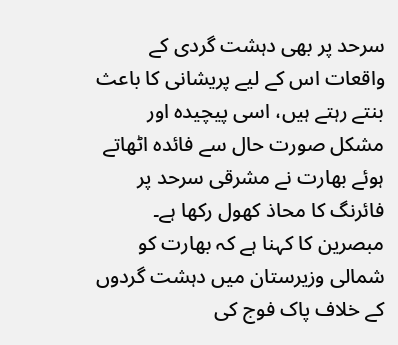سرحد پر بھی دہشت گردی کے واقعات اس کے لیے پریشانی کا باعث بنتے رہتے ہیں، اسی پیچیدہ اور مشکل صورت حال سے فائدہ اٹھاتے ہوئے بھارت نے مشرقی سرحد پر فائرنگ کا محاذ کھول رکھا ہے۔
مبصرین کا کہنا ہے کہ بھارت کو شمالی وزیرستان میں دہشت گردوں کے خلاف پاک فوج کی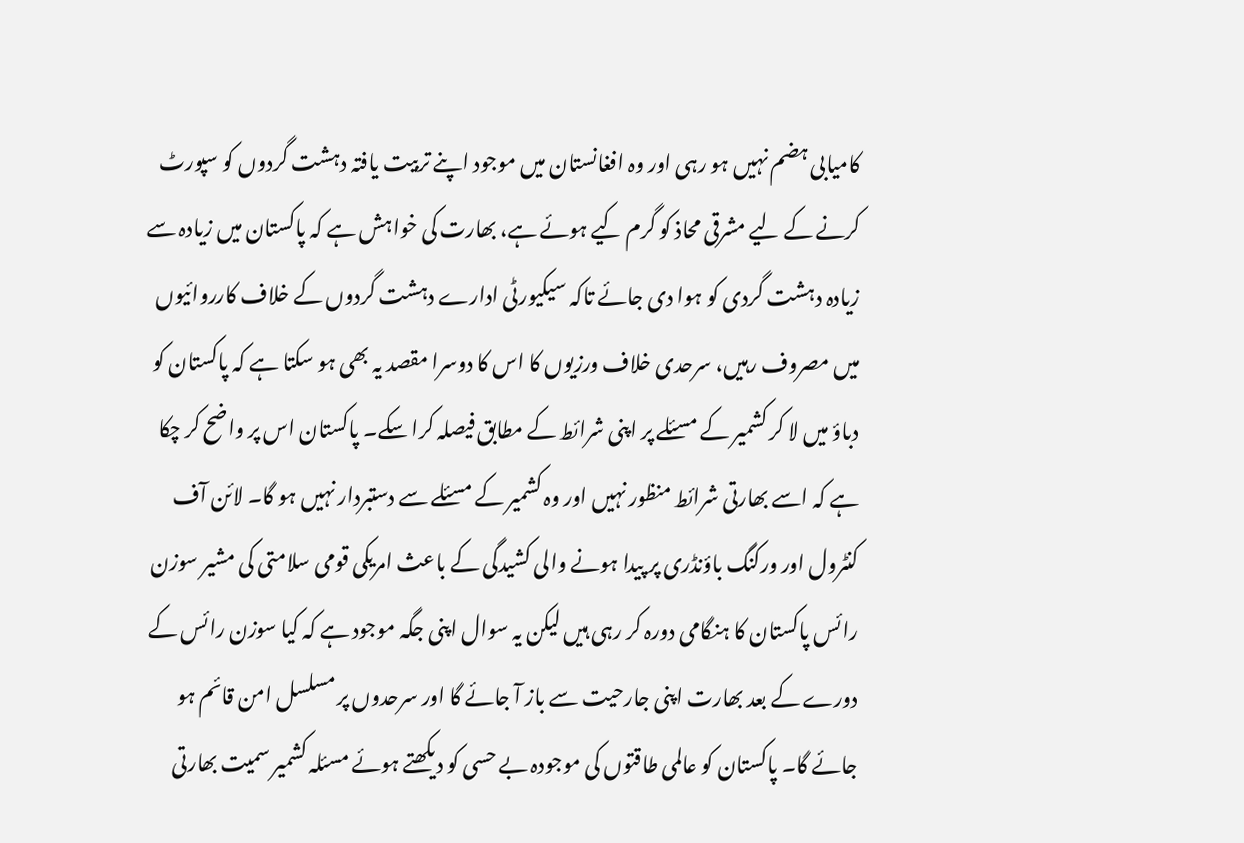کامیابی ہضم نہیں ہو رہی اور وہ افغانستان میں موجود اپنے تربیت یافتہ دہشت گردوں کو سپورٹ کرنے کے لیے مشرقی محاذ کو گرم کیے ہوئے ہے، بھارت کی خواہش ہے کہ پاکستان میں زیادہ سے زیادہ دہشت گردی کو ہوا دی جائے تاکہ سیکیورٹی ادارے دہشت گردوں کے خلاف کارروائیوں میں مصروف رہیں، سرحدی خلاف ورزیوں کا اس کا دوسرا مقصد یہ بھی ہو سکتا ہے کہ پاکستان کو دباؤ میں لا کر کشمیر کے مسئلے پر اپنی شرائط کے مطابق فیصلہ کرا سکے۔ پاکستان اس پر واضح کر چکا ہے کہ اسے بھارتی شرائط منظور نہیں اور وہ کشمیر کے مسئلے سے دستبردار نہیں ہو گا۔ لائن آف کنٹرول اور ورکنگ باؤنڈری پر پیدا ہونے والی کشیدگی کے باعث امریکی قومی سلامتی کی مشیر سوزن رائس پاکستان کا ہنگامی دورہ کر رہی ہیں لیکن یہ سوال اپنی جگہ موجود ہے کہ کیا سوزن رائس کے دورے کے بعد بھارت اپنی جارحیت سے باز آ جائے گا اور سرحدوں پر مسلسل امن قائم ہو جائے گا۔ پاکستان کو عالمی طاقتوں کی موجودہ بے حسی کو دیکھتے ہوئے مسئلہ کشمیر سمیت بھارتی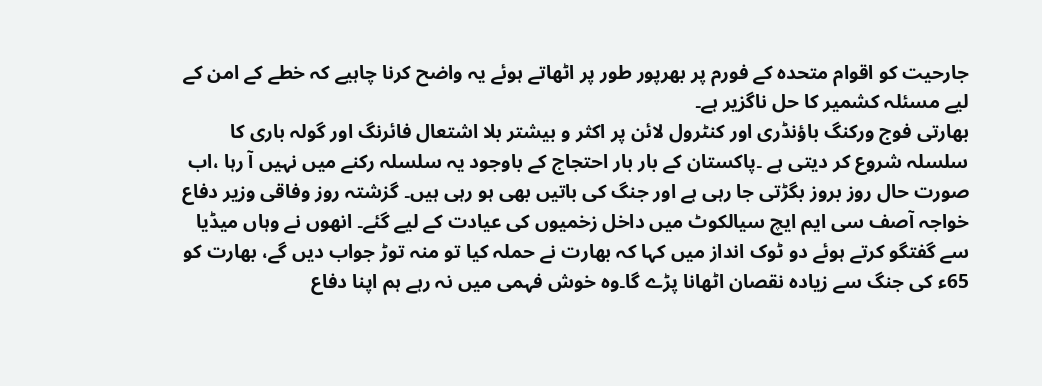جارحیت کو اقوام متحدہ کے فورم پر بھرپور طور پر اٹھاتے ہوئے یہ واضح کرنا چاہیے کہ خطے کے امن کے لیے مسئلہ کشمیر کا حل ناگزیر ہے۔
بھارتی فوج ورکنگ باؤنڈری اور کنٹرول لائن پر اکثر و بیشتر بلا اشتعال فائرنگ اور گولہ باری کا سلسلہ شروع کر دیتی ہے ۔پاکستان کے بار بار احتجاج کے باوجود یہ سلسلہ رکنے میں نہیں آ رہا ،اب صورت حال روز بروز بگڑتی جا رہی ہے اور جنگ کی باتیں بھی ہو رہی ہیں۔ گزشتہ روز وفاقی وزیر دفاع خواجہ آصف سی ایم ایچ سیالکوٹ میں داخل زخمیوں کی عیادت کے لیے گئے۔ انھوں نے وہاں میڈیا سے گفتگو کرتے ہوئے دو ٹوک انداز میں کہا کہ بھارت نے حملہ کیا تو منہ توڑ جواب دیں گے، بھارت کو 65ء کی جنگ سے زیادہ نقصان اٹھانا پڑے گا۔وہ خوش فہمی میں نہ رہے ہم اپنا دفاع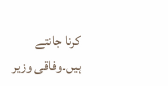کرنا جانتے ہیں۔وفاقی وزیر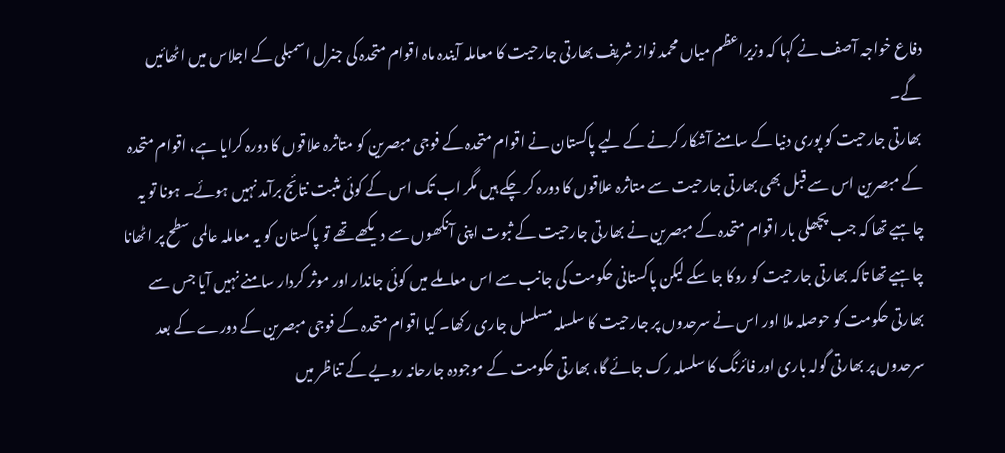دفاع خواجہ آصف نے کہا کہ وزیراعظم میاں محمد نواز شریف بھارتی جارحیت کا معاملہ آیندہ ماہ اقوام متحدہ کی جنرل اسمبلی کے اجلاس میں اٹھائیں گے۔
بھارتی جارحیت کو پوری دنیا کے سامنے آشکار کرنے کے لیے پاکستان نے اقوام متحدہ کے فوجی مبصرین کو متاثرہ علاقوں کا دورہ کرایا ہے، اقوام متحدہ کے مبصرین اس سے قبل بھی بھارتی جارحیت سے متاثرہ علاقوں کا دورہ کر چکے ہیں مگر اب تک اس کے کوئی مثبت نتائج برآمد نہیں ہوئے۔ ہونا تو یہ چاہیے تھا کہ جب پچھلی بار اقوام متحدہ کے مبصرین نے بھارتی جارحیت کے ثبوت اپنی آنکھوں سے دیکھے تھے تو پاکستان کو یہ معاملہ عالمی سطح پر اٹھانا چاہیے تھا تاکہ بھارتی جارحیت کو روکا جا سکے لیکن پاکستانی حکومت کی جانب سے اس معاملے میں کوئی جاندار اور موثر کردار سامنے نہیں آیا جس سے بھارتی حکومت کو حوصلہ ملا اور اس نے سرحدوں پر جارحیت کا سلسلہ مسلسل جاری رکھا۔ کیا اقوام متحدہ کے فوجی مبصرین کے دورے کے بعد سرحدوں پر بھارتی گولہ باری اور فائرنگ کا سلسلہ رک جائے گا، بھارتی حکومت کے موجودہ جارحانہ رویے کے تناظر میں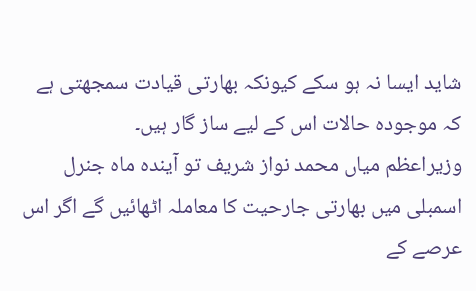شاید ایسا نہ ہو سکے کیونکہ بھارتی قیادت سمجھتی ہے کہ موجودہ حالات اس کے لیے ساز گار ہیں۔
وزیراعظم میاں محمد نواز شریف تو آیندہ ماہ جنرل اسمبلی میں بھارتی جارحیت کا معاملہ اٹھائیں گے اگر اس عرصے کے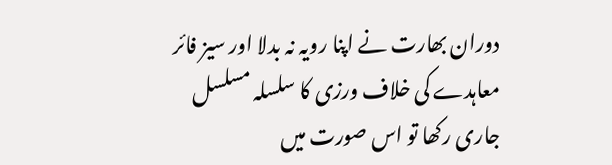دوران بھارت نے اپنا رویہ نہ بدلا اور سیز فائر معاہدے کی خلاف ورزی کا سلسلہ مسلسل جاری رکھا تو اس صورت میں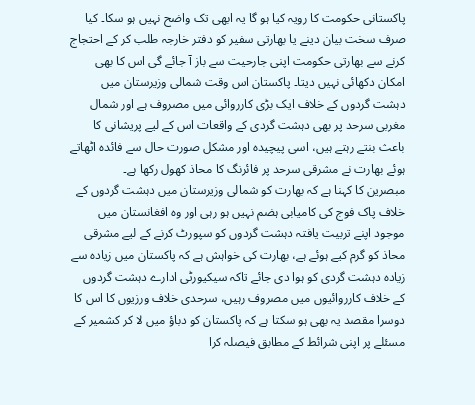پاکستانی حکومت کا رویہ کیا ہو گا یہ ابھی تک واضح نہیں ہو سکا۔ کیا صرف سخت بیان دینے یا بھارتی سفیر کو دفتر خارجہ طلب کر کے احتجاج کرنے سے بھارتی حکومت اپنی جارحیت سے باز آ جائے گی اس کا بھی امکان دکھائی نہیں دیتا۔ پاکستان اس وقت شمالی وزیرستان میں دہشت گردوں کے خلاف ایک بڑی کارروائی میں مصروف ہے اور شمال مغربی سرحد پر بھی دہشت گردی کے واقعات اس کے لیے پریشانی کا باعث بنتے رہتے ہیں، اسی پیچیدہ اور مشکل صورت حال سے فائدہ اٹھاتے ہوئے بھارت نے مشرقی سرحد پر فائرنگ کا محاذ کھول رکھا ہے۔
مبصرین کا کہنا ہے کہ بھارت کو شمالی وزیرستان میں دہشت گردوں کے خلاف پاک فوج کی کامیابی ہضم نہیں ہو رہی اور وہ افغانستان میں موجود اپنے تربیت یافتہ دہشت گردوں کو سپورٹ کرنے کے لیے مشرقی محاذ کو گرم کیے ہوئے ہے، بھارت کی خواہش ہے کہ پاکستان میں زیادہ سے زیادہ دہشت گردی کو ہوا دی جائے تاکہ سیکیورٹی ادارے دہشت گردوں کے خلاف کارروائیوں میں مصروف رہیں، سرحدی خلاف ورزیوں کا اس کا دوسرا مقصد یہ بھی ہو سکتا ہے کہ پاکستان کو دباؤ میں لا کر کشمیر کے مسئلے پر اپنی شرائط کے مطابق فیصلہ کرا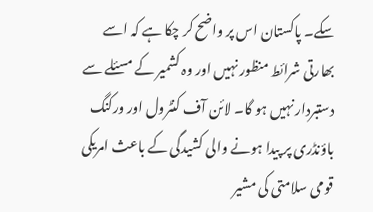سکے۔ پاکستان اس پر واضح کر چکا ہے کہ اسے بھارتی شرائط منظور نہیں اور وہ کشمیر کے مسئلے سے دستبردار نہیں ہو گا۔ لائن آف کنٹرول اور ورکنگ باؤنڈری پر پیدا ہونے والی کشیدگی کے باعث امریکی قومی سلامتی کی مشیر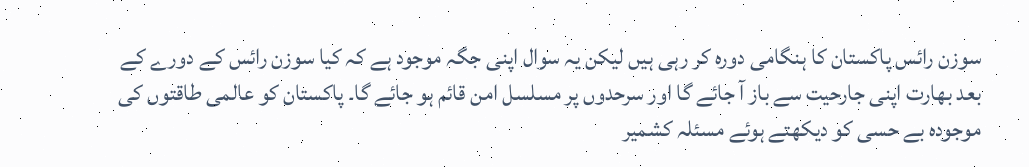سوزن رائس پاکستان کا ہنگامی دورہ کر رہی ہیں لیکن یہ سوال اپنی جگہ موجود ہے کہ کیا سوزن رائس کے دورے کے بعد بھارت اپنی جارحیت سے باز آ جائے گا اور سرحدوں پر مسلسل امن قائم ہو جائے گا۔ پاکستان کو عالمی طاقتوں کی موجودہ بے حسی کو دیکھتے ہوئے مسئلہ کشمیر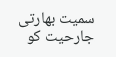سمیت بھارتی جارحیت کو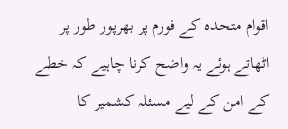اقوام متحدہ کے فورم پر بھرپور طور پر اٹھاتے ہوئے یہ واضح کرنا چاہیے کہ خطے کے امن کے لیے مسئلہ کشمیر کا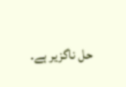حل ناگزیر ہے۔